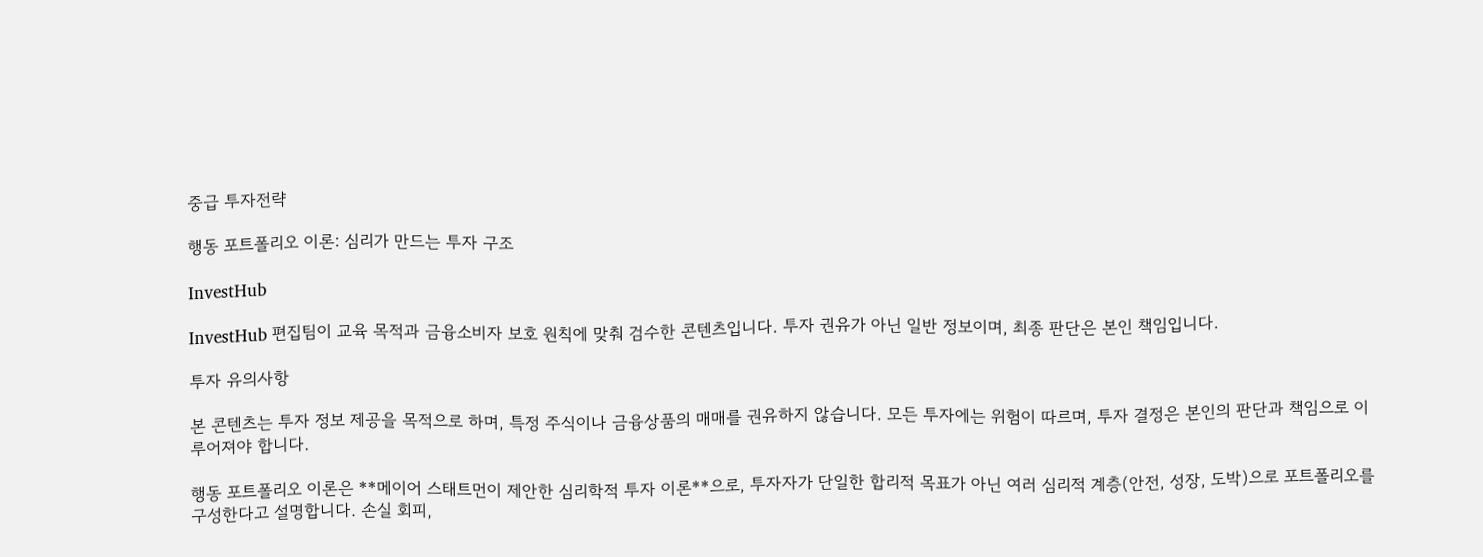중급 투자전략

행동 포트폴리오 이론: 심리가 만드는 투자 구조

InvestHub

InvestHub 편집팀이 교육 목적과 금융소비자 보호 원칙에 맞춰 검수한 콘텐츠입니다. 투자 권유가 아닌 일반 정보이며, 최종 판단은 본인 책임입니다.

투자 유의사항

본 콘텐츠는 투자 정보 제공을 목적으로 하며, 특정 주식이나 금융상품의 매매를 권유하지 않습니다. 모든 투자에는 위험이 따르며, 투자 결정은 본인의 판단과 책임으로 이루어져야 합니다.

행동 포트폴리오 이론은 **메이어 스태트먼이 제안한 심리학적 투자 이론**으로, 투자자가 단일한 합리적 목표가 아닌 여러 심리적 계층(안전, 성장, 도박)으로 포트폴리오를 구성한다고 설명합니다. 손실 회피,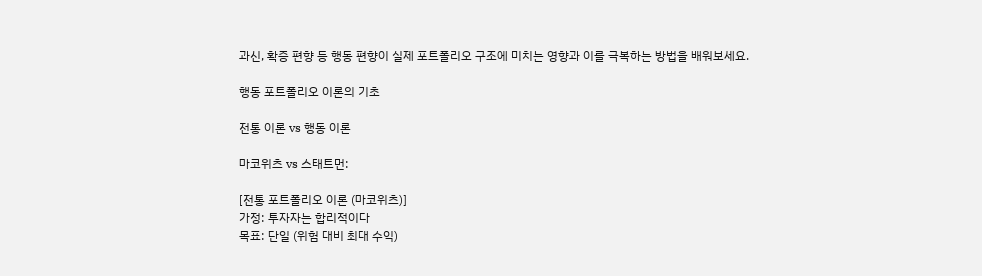과신, 확증 편향 등 행동 편향이 실제 포트폴리오 구조에 미치는 영향과 이를 극복하는 방법을 배워보세요.

행동 포트폴리오 이론의 기초

전통 이론 vs 행동 이론

마코위츠 vs 스태트먼:

[전통 포트폴리오 이론 (마코위츠)]
가정: 투자자는 합리적이다
목표: 단일 (위험 대비 최대 수익)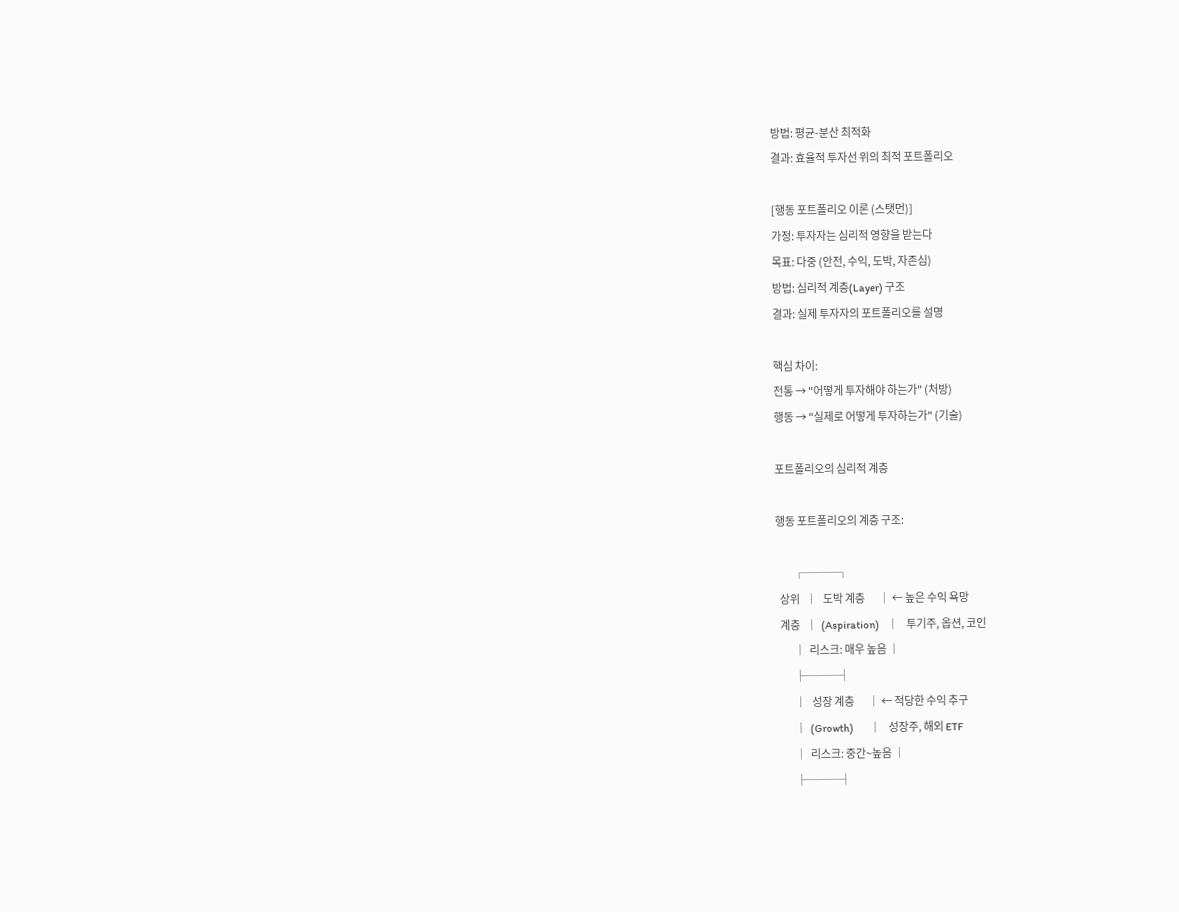방법: 평균-분산 최적화
결과: 효율적 투자선 위의 최적 포트폴리오

[행동 포트폴리오 이론 (스탯먼)]
가정: 투자자는 심리적 영향을 받는다
목표: 다중 (안전, 수익, 도박, 자존심)
방법: 심리적 계층(Layer) 구조
결과: 실제 투자자의 포트폴리오를 설명

핵심 차이:
전통 → "어떻게 투자해야 하는가" (처방)
행동 → "실제로 어떻게 투자하는가" (기술)

포트폴리오의 심리적 계층

행동 포트폴리오의 계층 구조:

         ┌───┐
  상위   │   도박 계층       │ ← 높은 수익 욕망
  계층   │  (Aspiration)    │    투기주, 옵션, 코인
         │  리스크: 매우 높음 │
         ├───┤
         │   성장 계층       │ ← 적당한 수익 추구
         │  (Growth)        │    성장주, 해외 ETF
         │  리스크: 중간~높음 │
         ├───┤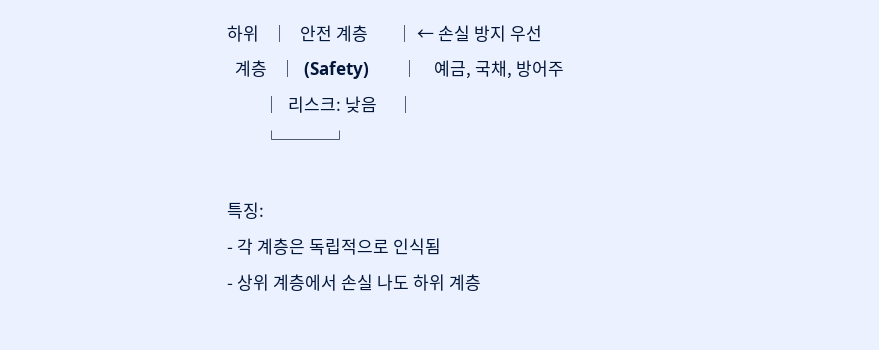하위   │   안전 계층       │ ← 손실 방지 우선
  계층   │  (Safety)        │    예금, 국채, 방어주
         │  리스크: 낮음     │
         └───┘

특징:
- 각 계층은 독립적으로 인식됨
- 상위 계층에서 손실 나도 하위 계층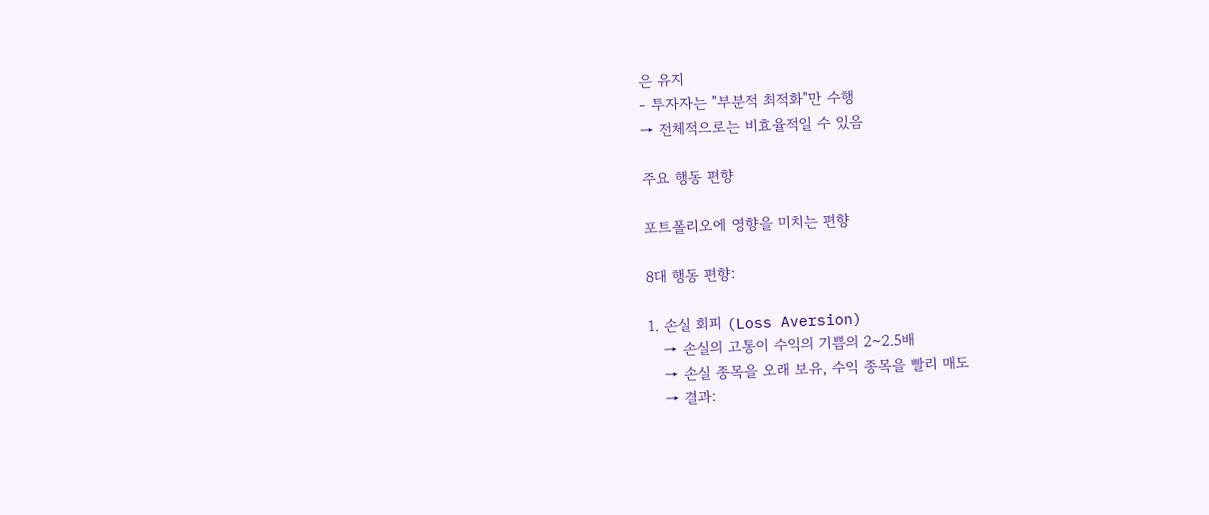은 유지
- 투자자는 "부분적 최적화"만 수행
→ 전체적으로는 비효율적일 수 있음

주요 행동 편향

포트폴리오에 영향을 미치는 편향

8대 행동 편향:

1. 손실 회피 (Loss Aversion)
   → 손실의 고통이 수익의 기쁨의 2~2.5배
   → 손실 종목을 오래 보유, 수익 종목을 빨리 매도
   → 결과: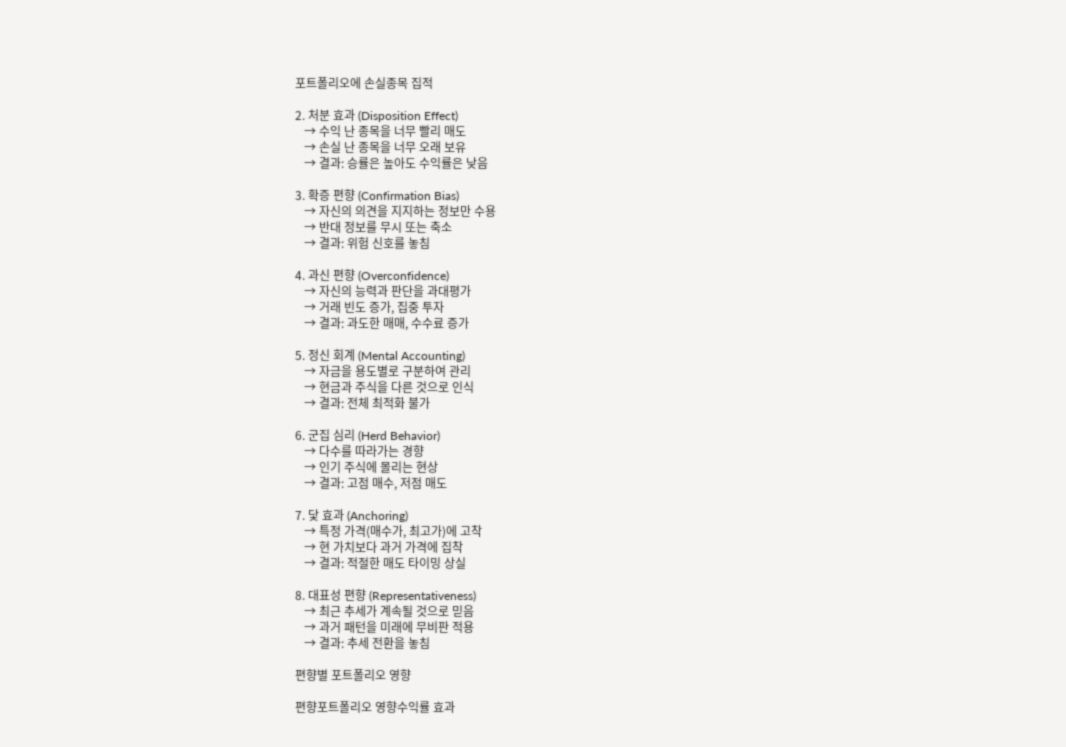포트폴리오에 손실종목 집적

2. 처분 효과 (Disposition Effect)
   → 수익 난 종목을 너무 빨리 매도
   → 손실 난 종목을 너무 오래 보유
   → 결과: 승률은 높아도 수익률은 낮음

3. 확증 편향 (Confirmation Bias)
   → 자신의 의견을 지지하는 정보만 수용
   → 반대 정보를 무시 또는 축소
   → 결과: 위험 신호를 놓침

4. 과신 편향 (Overconfidence)
   → 자신의 능력과 판단을 과대평가
   → 거래 빈도 증가, 집중 투자
   → 결과: 과도한 매매, 수수료 증가

5. 정신 회계 (Mental Accounting)
   → 자금을 용도별로 구분하여 관리
   → 현금과 주식을 다른 것으로 인식
   → 결과: 전체 최적화 불가

6. 군집 심리 (Herd Behavior)
   → 다수를 따라가는 경향
   → 인기 주식에 몰리는 현상
   → 결과: 고점 매수, 저점 매도

7. 닻 효과 (Anchoring)
   → 특정 가격(매수가, 최고가)에 고착
   → 현 가치보다 과거 가격에 집착
   → 결과: 적절한 매도 타이밍 상실

8. 대표성 편향 (Representativeness)
   → 최근 추세가 계속될 것으로 믿음
   → 과거 패턴을 미래에 무비판 적용
   → 결과: 추세 전환을 놓침

편향별 포트폴리오 영향

편향포트폴리오 영향수익률 효과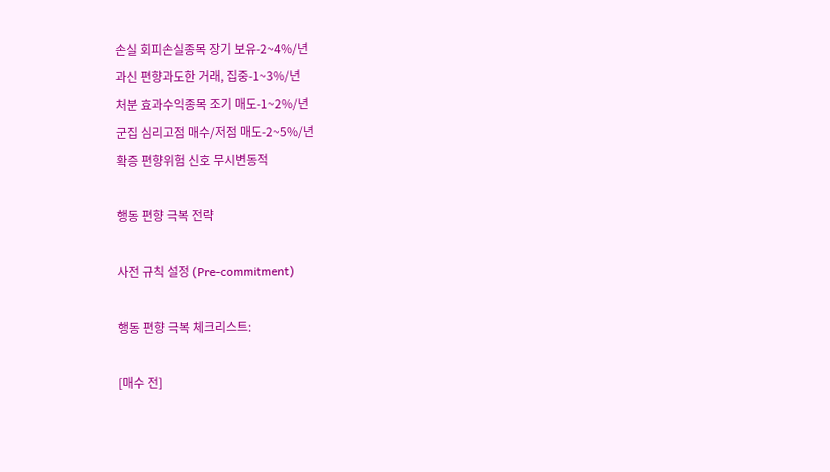손실 회피손실종목 장기 보유-2~4%/년
과신 편향과도한 거래, 집중-1~3%/년
처분 효과수익종목 조기 매도-1~2%/년
군집 심리고점 매수/저점 매도-2~5%/년
확증 편향위험 신호 무시변동적

행동 편향 극복 전략

사전 규칙 설정 (Pre-commitment)

행동 편향 극복 체크리스트:

[매수 전]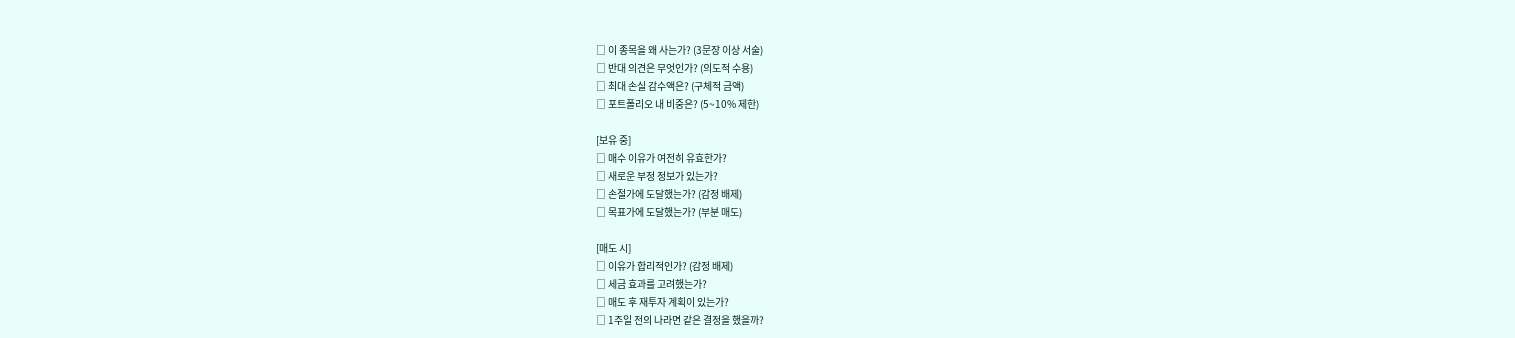□ 이 종목을 왜 사는가? (3문장 이상 서술)
□ 반대 의견은 무엇인가? (의도적 수용)
□ 최대 손실 감수액은? (구체적 금액)
□ 포트폴리오 내 비중은? (5~10% 제한)

[보유 중]
□ 매수 이유가 여전히 유효한가?
□ 새로운 부정 정보가 있는가?
□ 손절가에 도달했는가? (감정 배제)
□ 목표가에 도달했는가? (부분 매도)

[매도 시]
□ 이유가 합리적인가? (감정 배제)
□ 세금 효과를 고려했는가?
□ 매도 후 재투자 계획이 있는가?
□ 1주일 전의 나라면 같은 결정을 했을까?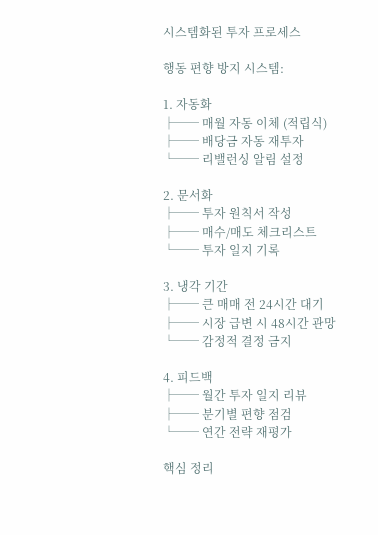시스템화된 투자 프로세스

행동 편향 방지 시스템:

1. 자동화
├── 매월 자동 이체 (적립식)
├── 배당금 자동 재투자
└── 리밸런싱 알림 설정

2. 문서화
├── 투자 원칙서 작성
├── 매수/매도 체크리스트
└── 투자 일지 기록

3. 냉각 기간
├── 큰 매매 전 24시간 대기
├── 시장 급변 시 48시간 관망
└── 감정적 결정 금지

4. 피드백
├── 월간 투자 일지 리뷰
├── 분기별 편향 점검
└── 연간 전략 재평가

핵심 정리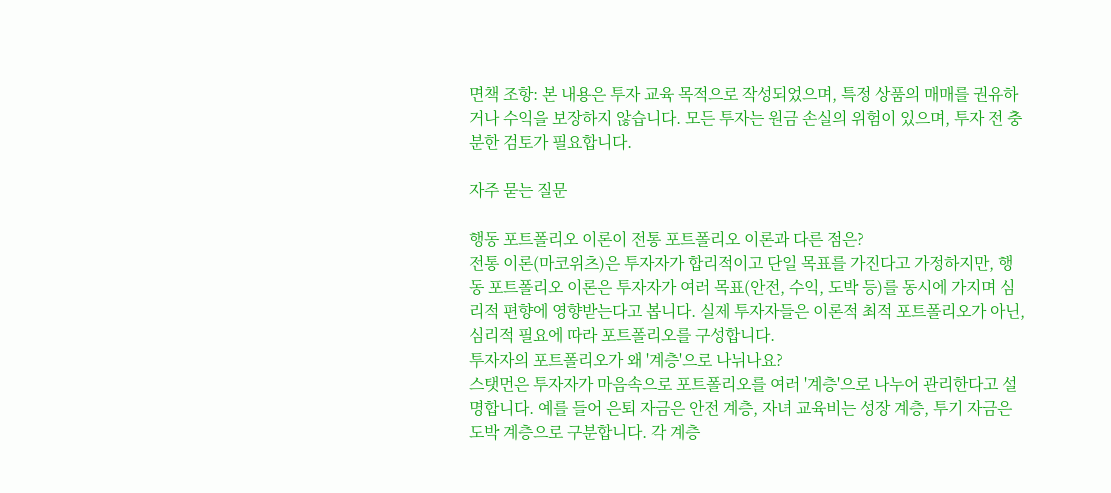면책 조항: 본 내용은 투자 교육 목적으로 작성되었으며, 특정 상품의 매매를 권유하거나 수익을 보장하지 않습니다. 모든 투자는 원금 손실의 위험이 있으며, 투자 전 충분한 검토가 필요합니다.

자주 묻는 질문

행동 포트폴리오 이론이 전통 포트폴리오 이론과 다른 점은?
전통 이론(마코위츠)은 투자자가 합리적이고 단일 목표를 가진다고 가정하지만, 행동 포트폴리오 이론은 투자자가 여러 목표(안전, 수익, 도박 등)를 동시에 가지며 심리적 편향에 영향받는다고 봅니다. 실제 투자자들은 이론적 최적 포트폴리오가 아닌, 심리적 필요에 따라 포트폴리오를 구성합니다.
투자자의 포트폴리오가 왜 '계층'으로 나뉘나요?
스탯먼은 투자자가 마음속으로 포트폴리오를 여러 '계층'으로 나누어 관리한다고 설명합니다. 예를 들어 은퇴 자금은 안전 계층, 자녀 교육비는 성장 계층, 투기 자금은 도박 계층으로 구분합니다. 각 계층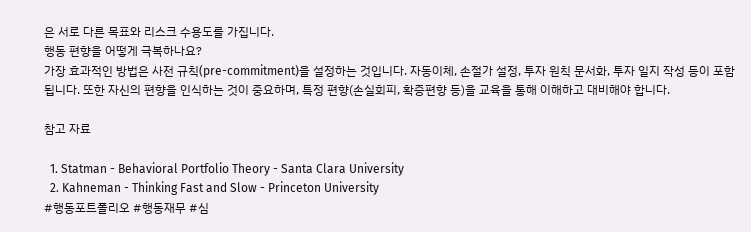은 서로 다른 목표와 리스크 수용도를 가집니다.
행동 편향을 어떻게 극복하나요?
가장 효과적인 방법은 사전 규칙(pre-commitment)을 설정하는 것입니다. 자동이체, 손절가 설정, 투자 원칙 문서화, 투자 일지 작성 등이 포함됩니다. 또한 자신의 편향을 인식하는 것이 중요하며, 특정 편향(손실회피, 확증편향 등)을 교육을 통해 이해하고 대비해야 합니다.

참고 자료

  1. Statman - Behavioral Portfolio Theory - Santa Clara University
  2. Kahneman - Thinking Fast and Slow - Princeton University
#행동포트폴리오 #행동재무 #심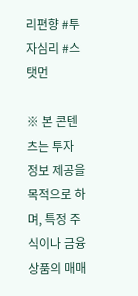리편향 #투자심리 #스탯먼

※ 본 콘텐츠는 투자 정보 제공을 목적으로 하며, 특정 주식이나 금융상품의 매매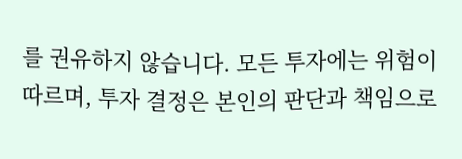를 권유하지 않습니다. 모든 투자에는 위험이 따르며, 투자 결정은 본인의 판단과 책임으로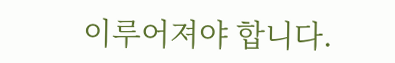이루어져야 합니다.